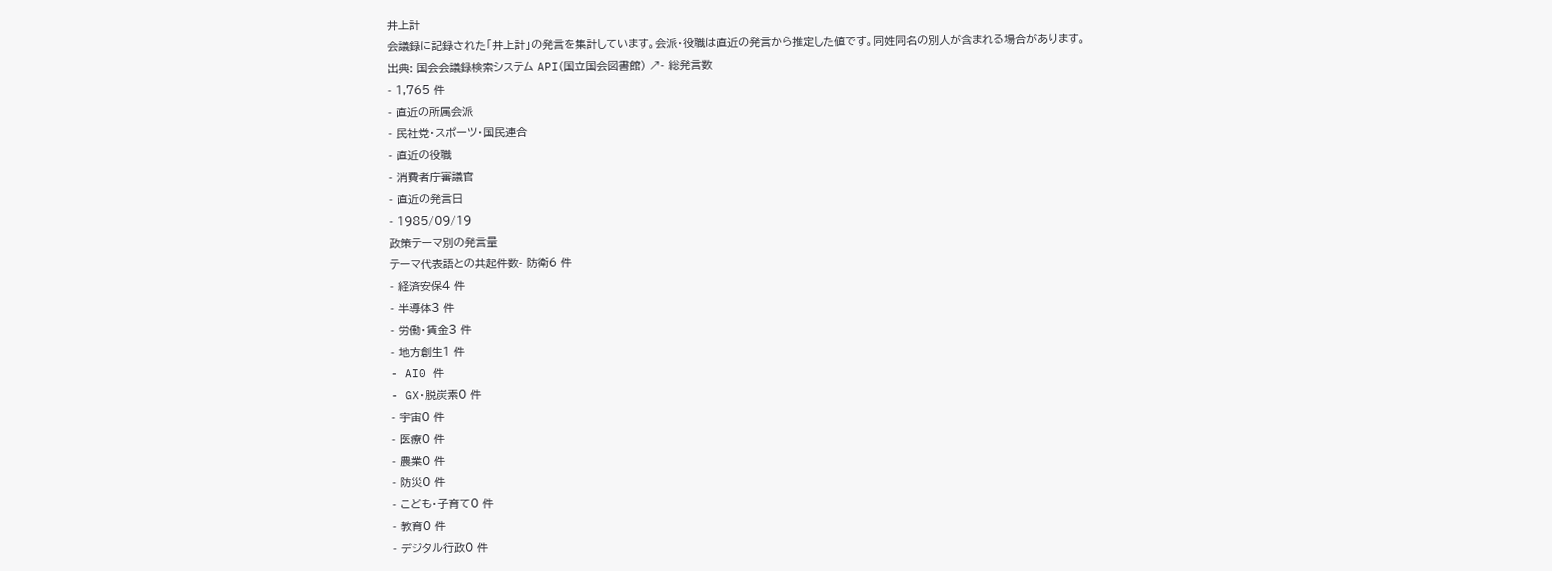井上計
会議録に記録された「井上計」の発言を集計しています。会派・役職は直近の発言から推定した値です。同姓同名の別人が含まれる場合があります。
出典: 国会会議録検索システム API(国立国会図書館) ↗- 総発言数
- 1,765 件
- 直近の所属会派
- 民社党・スポーツ・国民連合
- 直近の役職
- 消費者庁審議官
- 直近の発言日
- 1985/09/19
政策テーマ別の発言量
テーマ代表語との共起件数- 防衛6 件
- 経済安保4 件
- 半導体3 件
- 労働・賃金3 件
- 地方創生1 件
- AI0 件
- GX・脱炭素0 件
- 宇宙0 件
- 医療0 件
- 農業0 件
- 防災0 件
- こども・子育て0 件
- 教育0 件
- デジタル行政0 件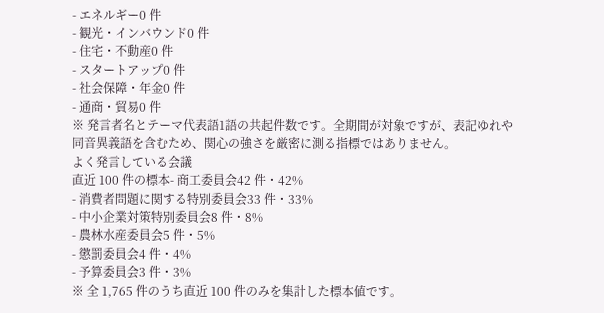- エネルギー0 件
- 観光・インバウンド0 件
- 住宅・不動産0 件
- スタートアップ0 件
- 社会保障・年金0 件
- 通商・貿易0 件
※ 発言者名とテーマ代表語1語の共起件数です。全期間が対象ですが、表記ゆれや 同音異義語を含むため、関心の強さを厳密に測る指標ではありません。
よく発言している会議
直近 100 件の標本- 商工委員会42 件・42%
- 消費者問題に関する特別委員会33 件・33%
- 中小企業対策特別委員会8 件・8%
- 農林水産委員会5 件・5%
- 懲罰委員会4 件・4%
- 予算委員会3 件・3%
※ 全 1,765 件のうち直近 100 件のみを集計した標本値です。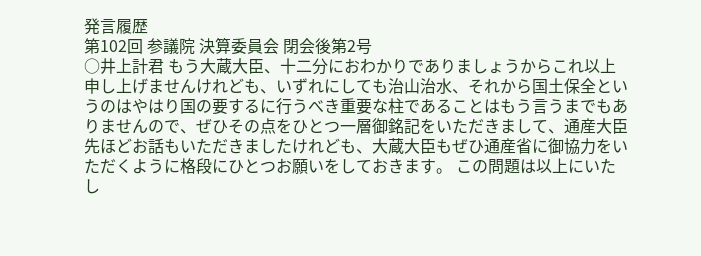発言履歴
第102回 参議院 決算委員会 閉会後第2号
○井上計君 もう大蔵大臣、十二分におわかりでありましょうからこれ以上申し上げませんけれども、いずれにしても治山治水、それから国土保全というのはやはり国の要するに行うべき重要な柱であることはもう言うまでもありませんので、ぜひその点をひとつ一層御銘記をいただきまして、通産大臣先ほどお話もいただきましたけれども、大蔵大臣もぜひ通産省に御協力をいただくように格段にひとつお願いをしておきます。 この問題は以上にいたし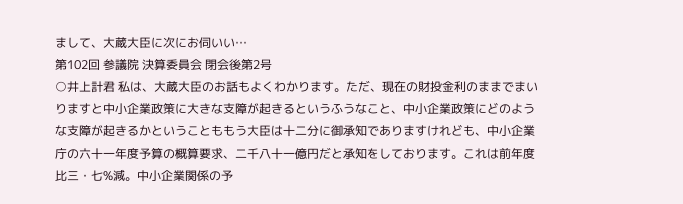まして、大蔵大臣に次にお伺いい…
第102回 参議院 決算委員会 閉会後第2号
○井上計君 私は、大蔵大臣のお話もよくわかります。ただ、現在の財投金利のままでまいりますと中小企業政策に大きな支障が起きるというふうなこと、中小企業政策にどのような支障が起きるかということももう大臣は十二分に御承知でありますけれども、中小企業庁の六十一年度予算の概算要求、二千八十一億円だと承知をしております。これは前年度比三・七%減。中小企業関係の予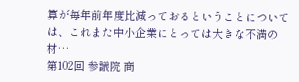算が毎年前年度比減っておるということについては、これまた中小企業にとっては大きな不満の材…
第102回 参議院 商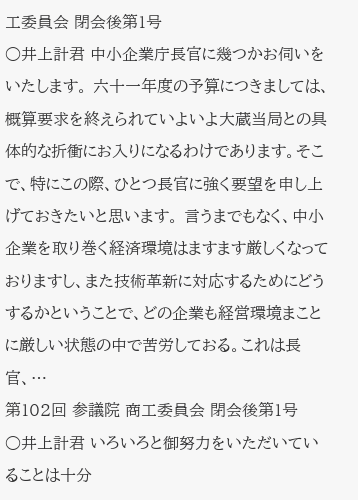工委員会 閉会後第1号
○井上計君 中小企業庁長官に幾つかお伺いをいたします。 六十一年度の予算につきましては、概算要求を終えられていよいよ大蔵当局との具体的な折衝にお入りになるわけであります。そこで、特にこの際、ひとつ長官に強く要望を申し上げておきたいと思います。 言うまでもなく、中小企業を取り巻く経済環境はますます厳しくなっておりますし、また技術革新に対応するためにどうするかということで、どの企業も経営環境まことに厳しい状態の中で苦労しておる。これは長官、…
第102回 参議院 商工委員会 閉会後第1号
○井上計君 いろいろと御努力をいただいていることは十分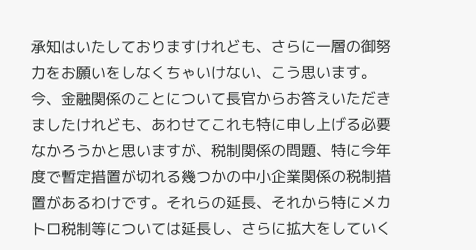承知はいたしておりますけれども、さらに一層の御努力をお願いをしなくちゃいけない、こう思います。 今、金融関係のことについて長官からお答えいただきましたけれども、あわせてこれも特に申し上げる必要なかろうかと思いますが、税制関係の問題、特に今年度で暫定措置が切れる幾つかの中小企業関係の税制措置があるわけです。それらの延長、それから特にメカトロ税制等については延長し、さらに拡大をしていく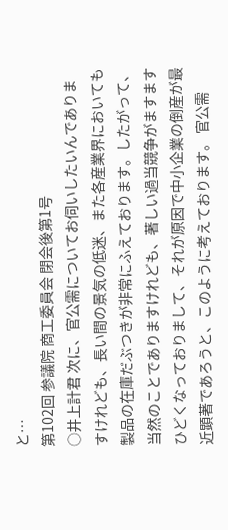と…
第102回 参議院 商工委員会 閉会後第1号
○井上計君 次に、官公需についてお伺いしたいんでありますけれども、長い間の景気の低迷、また各産業界においても製品の在庫だぶつきが非常にふえております。したがって、当然のことでありますけれども、著しい過当競争がますますひどくなっておりまして、それが原因で中小企業の倒産が最近顕著であろうと、このように考えております。 官公需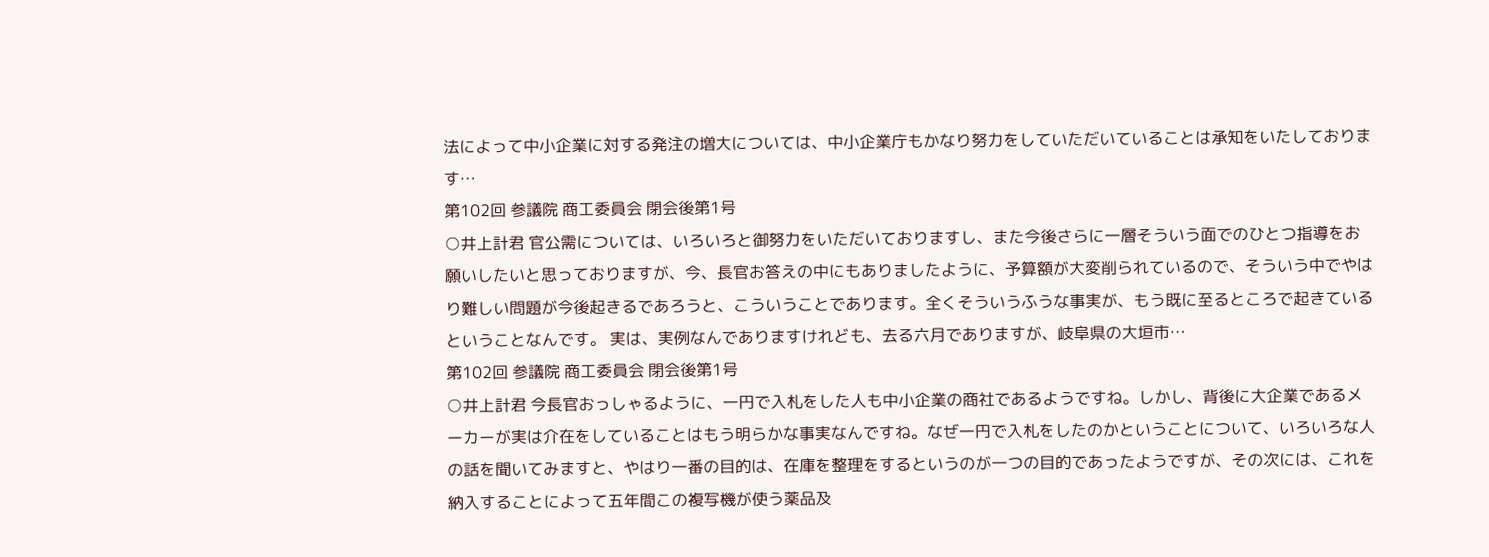法によって中小企業に対する発注の増大については、中小企業庁もかなり努力をしていただいていることは承知をいたしております…
第102回 参議院 商工委員会 閉会後第1号
○井上計君 官公需については、いろいろと御努力をいただいておりますし、また今後さらに一層そういう面でのひとつ指導をお願いしたいと思っておりますが、今、長官お答えの中にもありましたように、予算額が大変削られているので、そういう中でやはり難しい問題が今後起きるであろうと、こういうことであります。全くそういうふうな事実が、もう既に至るところで起きているということなんです。 実は、実例なんでありますけれども、去る六月でありますが、岐阜県の大垣市…
第102回 参議院 商工委員会 閉会後第1号
○井上計君 今長官おっしゃるように、一円で入札をした人も中小企業の商社であるようですね。しかし、背後に大企業であるメーカーが実は介在をしていることはもう明らかな事実なんですね。なぜ一円で入札をしたのかということについて、いろいろな人の話を聞いてみますと、やはり一番の目的は、在庫を整理をするというのが一つの目的であったようですが、その次には、これを納入することによって五年間この複写機が使う薬品及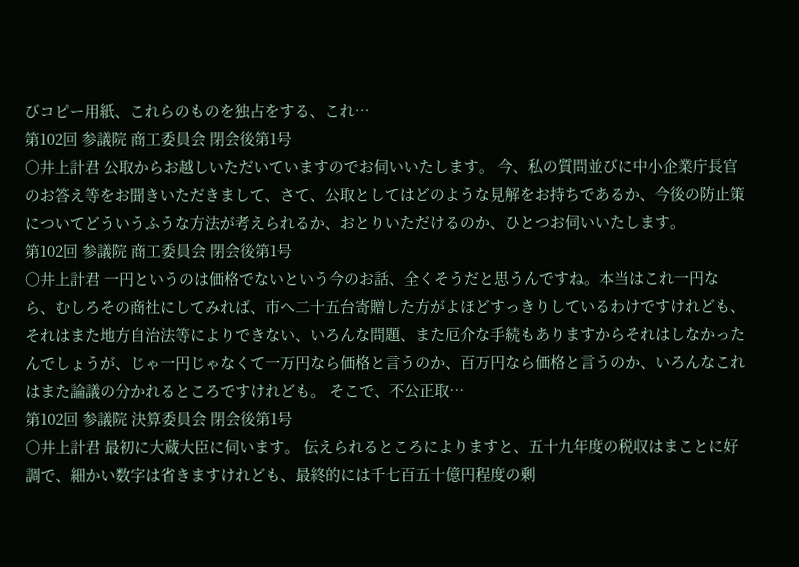びコピー用紙、これらのものを独占をする、これ…
第102回 参議院 商工委員会 閉会後第1号
○井上計君 公取からお越しいただいていますのでお伺いいたします。 今、私の質問並びに中小企業庁長官のお答え等をお聞きいただきまして、さて、公取としてはどのような見解をお持ちであるか、今後の防止策についてどういうふうな方法が考えられるか、おとりいただけるのか、ひとつお伺いいたします。
第102回 参議院 商工委員会 閉会後第1号
○井上計君 一円というのは価格でないという今のお話、全くそうだと思うんですね。本当はこれ一円なら、むしろその商社にしてみれば、市へ二十五台寄贈した方がよほどすっきりしているわけですけれども、それはまた地方自治法等によりできない、いろんな問題、また厄介な手続もありますからそれはしなかったんでしょうが、じゃ一円じゃなくて一万円なら価格と言うのか、百万円なら価格と言うのか、いろんなこれはまた論議の分かれるところですけれども。 そこで、不公正取…
第102回 参議院 決算委員会 閉会後第1号
○井上計君 最初に大蔵大臣に伺います。 伝えられるところによりますと、五十九年度の税収はまことに好調で、細かい数字は省きますけれども、最終的には千七百五十億円程度の剰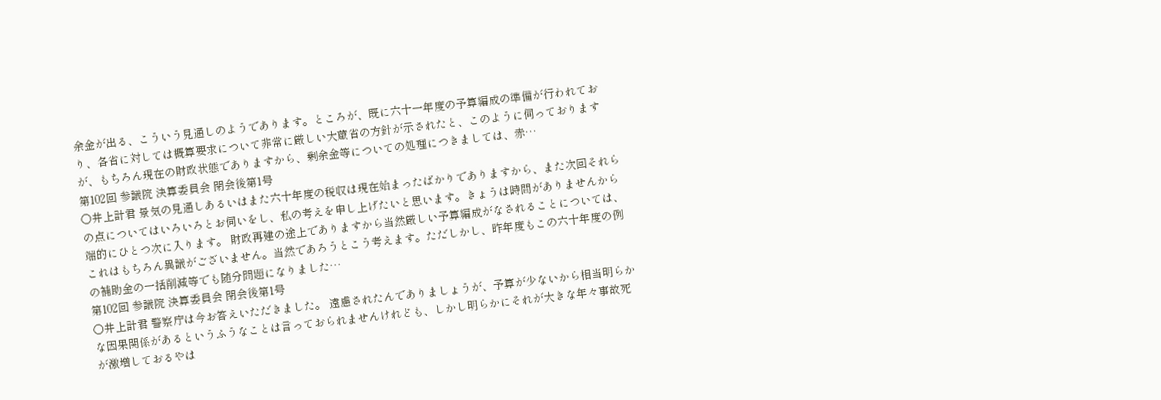余金が出る、こういう見通しのようであります。ところが、既に六十一年度の予算編成の準備が行われており、各省に対しては概算要求について非常に厳しい大蔵省の方針が示されたと、このように伺っておりますが、もちろん現在の財政状態でありますから、剰余金等についての処理につきましては、赤…
第102回 参議院 決算委員会 閉会後第1号
○井上計君 景気の見通しあるいはまた六十年度の税収は現在始まったばかりでありますから、また次回それらの点についてはいろいろとお伺いをし、私の考えを申し上げたいと思います。きょうは時間がありませんから端的にひとつ次に入ります。 財政再建の途上でありますから当然厳しい予算編成がなされることについては、これはもちろん異議がございません。当然であろうとこう考えます。ただしかし、昨年度もこの六十年度の例の補助金の一括削減等でも随分問題になりました…
第102回 参議院 決算委員会 閉会後第1号
○井上計君 警察庁は今お答えいただきました。 遠慮されたんでありましょうが、予算が少ないから相当明らかな因果関係があるというふうなことは言っておられませんけれども、しかし明らかにそれが大きな年々事故死が激増しておるやは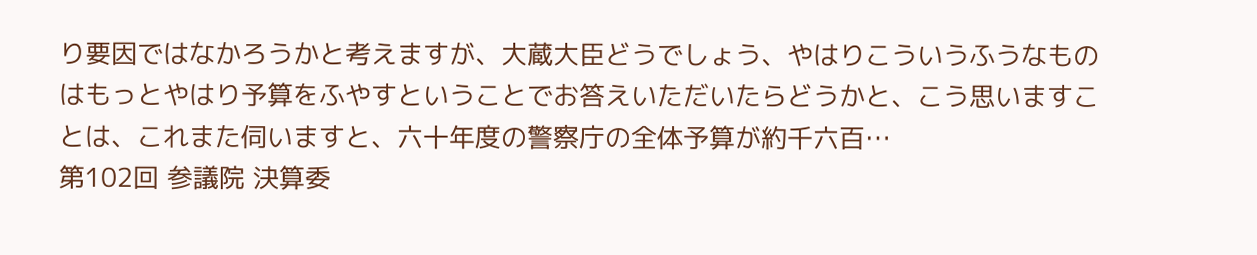り要因ではなかろうかと考えますが、大蔵大臣どうでしょう、やはりこういうふうなものはもっとやはり予算をふやすということでお答えいただいたらどうかと、こう思いますことは、これまた伺いますと、六十年度の警察庁の全体予算が約千六百…
第102回 参議院 決算委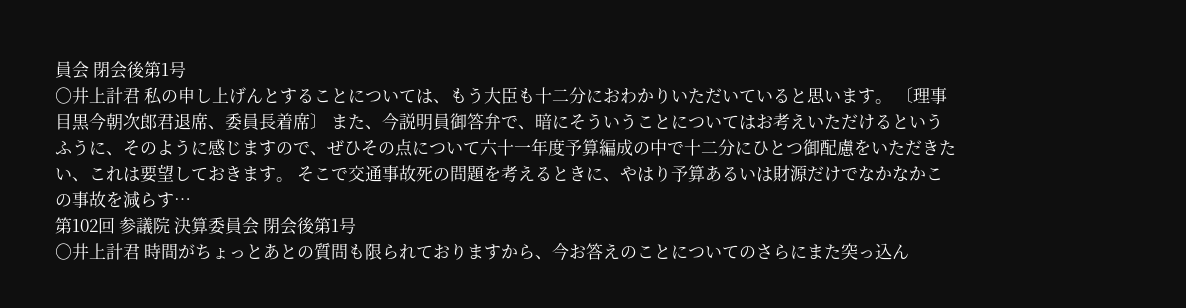員会 閉会後第1号
○井上計君 私の申し上げんとすることについては、もう大臣も十二分におわかりいただいていると思います。 〔理事目黒今朝次郎君退席、委員長着席〕 また、今説明員御答弁で、暗にそういうことについてはお考えいただけるというふうに、そのように感じますので、ぜひその点について六十一年度予算編成の中で十二分にひとつ御配慮をいただきたい、これは要望しておきます。 そこで交通事故死の問題を考えるときに、やはり予算あるいは財源だけでなかなかこの事故を減らす…
第102回 参議院 決算委員会 閉会後第1号
○井上計君 時間がちょっとあとの質問も限られておりますから、今お答えのことについてのさらにまた突っ込ん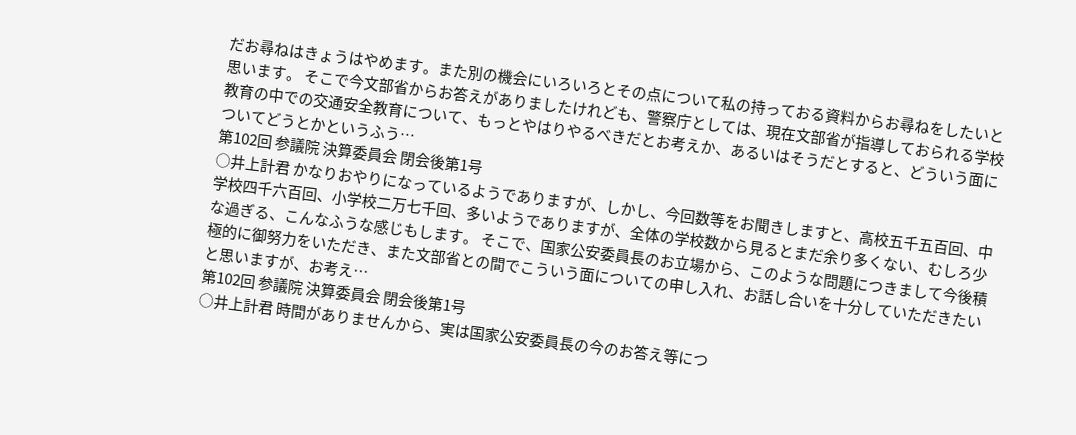だお尋ねはきょうはやめます。また別の機会にいろいろとその点について私の持っておる資料からお尋ねをしたいと思います。 そこで今文部省からお答えがありましたけれども、警察庁としては、現在文部省が指導しておられる学校教育の中での交通安全教育について、もっとやはりやるべきだとお考えか、あるいはそうだとすると、どういう面についてどうとかというふう…
第102回 参議院 決算委員会 閉会後第1号
○井上計君 かなりおやりになっているようでありますが、しかし、今回数等をお聞きしますと、高校五千五百回、中学校四千六百回、小学校二万七千回、多いようでありますが、全体の学校数から見るとまだ余り多くない、むしろ少な過ぎる、こんなふうな感じもします。 そこで、国家公安委員長のお立場から、このような問題につきまして今後積極的に御努力をいただき、また文部省との間でこういう面についての申し入れ、お話し合いを十分していただきたいと思いますが、お考え…
第102回 参議院 決算委員会 閉会後第1号
○井上計君 時間がありませんから、実は国家公安委員長の今のお答え等につ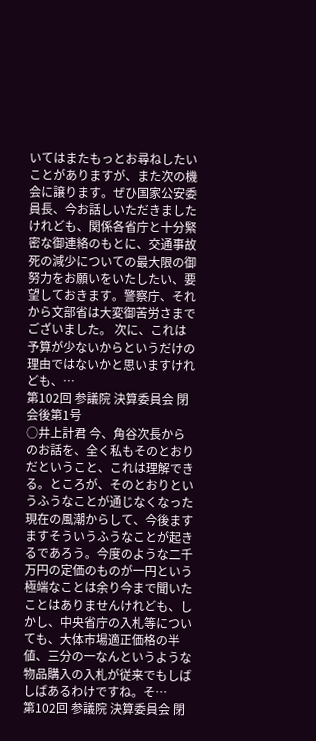いてはまたもっとお尋ねしたいことがありますが、また次の機会に譲ります。ぜひ国家公安委員長、今お話しいただきましたけれども、関係各省庁と十分緊密な御連絡のもとに、交通事故死の減少についての最大限の御努力をお願いをいたしたい、要望しておきます。警察庁、それから文部省は大変御苦労さまでございました。 次に、これは予算が少ないからというだけの理由ではないかと思いますけれども、…
第102回 参議院 決算委員会 閉会後第1号
○井上計君 今、角谷次長からのお話を、全く私もそのとおりだということ、これは理解できる。ところが、そのとおりというふうなことが通じなくなった現在の風潮からして、今後ますますそういうふうなことが起きるであろう。今度のような二千万円の定価のものが一円という極端なことは余り今まで聞いたことはありませんけれども、しかし、中央省庁の入札等についても、大体市場適正価格の半値、三分の一なんというような物品購入の入札が従来でもしばしばあるわけですね。そ…
第102回 参議院 決算委員会 閉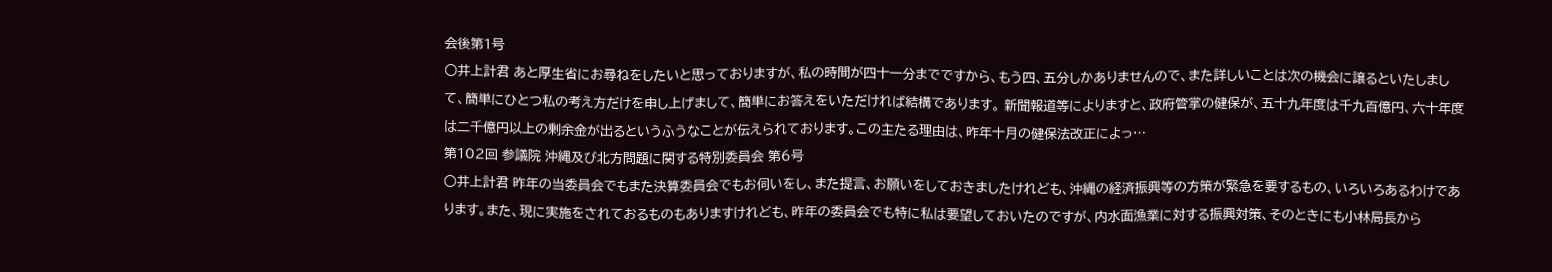会後第1号
○井上計君 あと厚生省にお尋ねをしたいと思っておりますが、私の時間が四十一分までですから、もう四、五分しかありませんので、また詳しいことは次の機会に譲るといたしまして、簡単にひとつ私の考え方だけを申し上げまして、簡単にお答えをいただければ結構であります。 新聞報道等によりますと、政府管掌の健保が、五十九年度は千九百億円、六十年度は二千億円以上の剰余金が出るというふうなことが伝えられております。この主たる理由は、昨年十月の健保法改正によっ…
第102回 参議院 沖縄及び北方問題に関する特別委員会 第6号
○井上計君 昨年の当委員会でもまた決算委員会でもお伺いをし、また提言、お願いをしておきましたけれども、沖縄の経済振興等の方策が緊急を要するもの、いろいろあるわけであります。また、現に実施をされておるものもありますけれども、昨年の委員会でも特に私は要望しておいたのですが、内水面漁業に対する振興対策、そのときにも小林局長から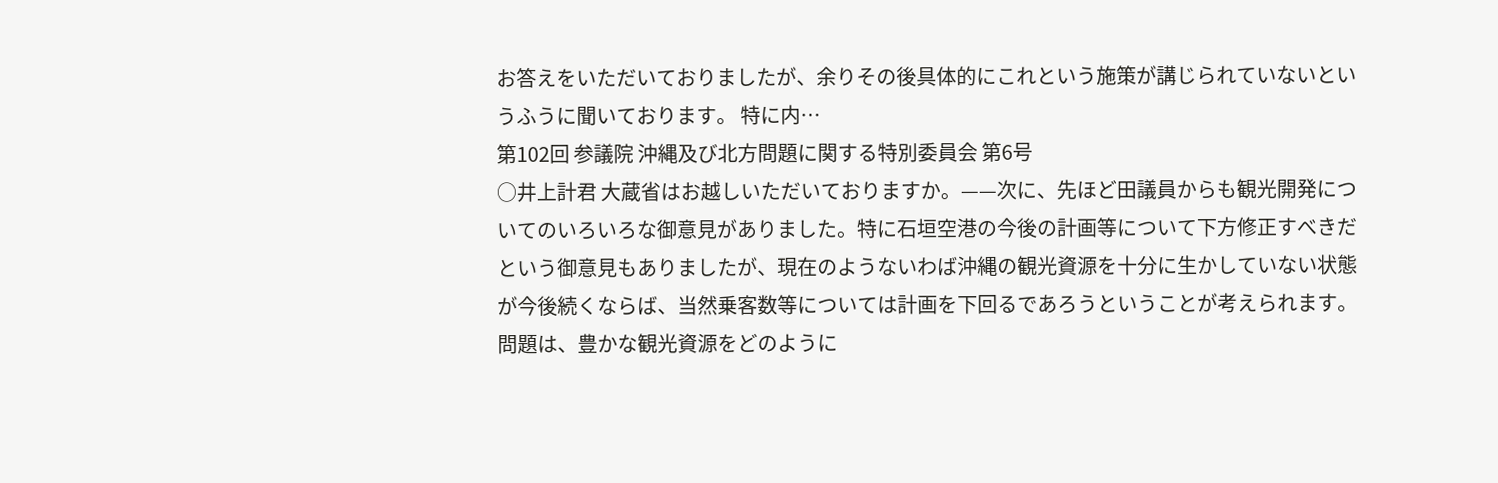お答えをいただいておりましたが、余りその後具体的にこれという施策が講じられていないというふうに聞いております。 特に内…
第102回 参議院 沖縄及び北方問題に関する特別委員会 第6号
○井上計君 大蔵省はお越しいただいておりますか。——次に、先ほど田議員からも観光開発についてのいろいろな御意見がありました。特に石垣空港の今後の計画等について下方修正すべきだという御意見もありましたが、現在のようないわば沖縄の観光資源を十分に生かしていない状態が今後続くならば、当然乗客数等については計画を下回るであろうということが考えられます。問題は、豊かな観光資源をどのように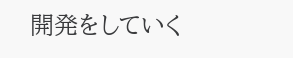開発をしていく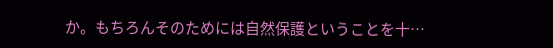か。もちろんそのためには自然保護ということを十…